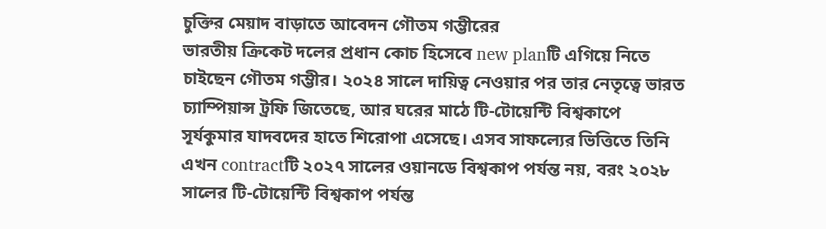চুক্তির মেয়াদ বাড়াতে আবেদন গৌতম গম্ভীরের
ভারতীয় ক্রিকেট দলের প্রধান কোচ হিসেবে new planটি এগিয়ে নিতে চাইছেন গৌতম গম্ভীর। ২০২৪ সালে দায়িত্ব নেওয়ার পর তার নেতৃত্বে ভারত চ্যাম্পিয়ান্স ট্রফি জিতেছে, আর ঘরের মাঠে টি-টোয়েন্টি বিশ্বকাপে সূর্যকুমার যাদবদের হাতে শিরোপা এসেছে। এসব সাফল্যের ভিত্তিতে তিনি এখন contractটি ২০২৭ সালের ওয়ানডে বিশ্বকাপ পর্যন্ত নয়, বরং ২০২৮ সালের টি-টোয়েন্টি বিশ্বকাপ পর্যন্ত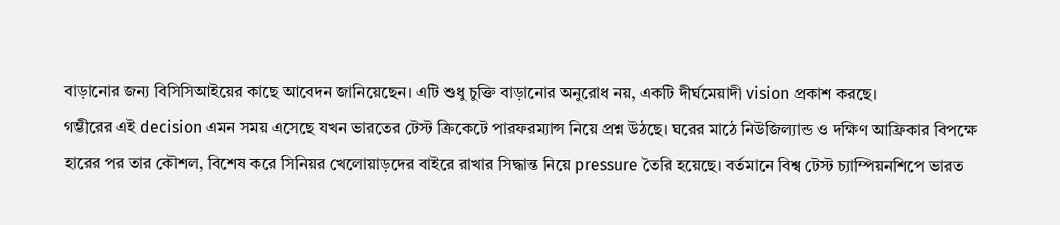বাড়ানোর জন্য বিসিসিআইয়ের কাছে আবেদন জানিয়েছেন। এটি শুধু চুক্তি বাড়ানোর অনুরোধ নয়, একটি দীর্ঘমেয়াদী vision প্রকাশ করছে।
গম্ভীরের এই decision এমন সময় এসেছে যখন ভারতের টেস্ট ক্রিকেটে পারফরম্যান্স নিয়ে প্রশ্ন উঠছে। ঘরের মাঠে নিউজিল্যান্ড ও দক্ষিণ আফ্রিকার বিপক্ষে হারের পর তার কৌশল, বিশেষ করে সিনিয়র খেলোয়াড়দের বাইরে রাখার সিদ্ধান্ত নিয়ে pressure তৈরি হয়েছে। বর্তমানে বিশ্ব টেস্ট চ্যাম্পিয়নশিপে ভারত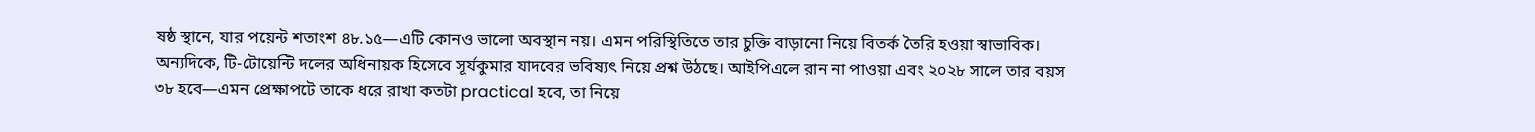ষষ্ঠ স্থানে, যার পয়েন্ট শতাংশ ৪৮.১৫—এটি কোনও ভালো অবস্থান নয়। এমন পরিস্থিতিতে তার চুক্তি বাড়ানো নিয়ে বিতর্ক তৈরি হওয়া স্বাভাবিক।
অন্যদিকে, টি-টোয়েন্টি দলের অধিনায়ক হিসেবে সূর্যকুমার যাদবের ভবিষ্যৎ নিয়ে প্রশ্ন উঠছে। আইপিএলে রান না পাওয়া এবং ২০২৮ সালে তার বয়স ৩৮ হবে—এমন প্রেক্ষাপটে তাকে ধরে রাখা কতটা practical হবে, তা নিয়ে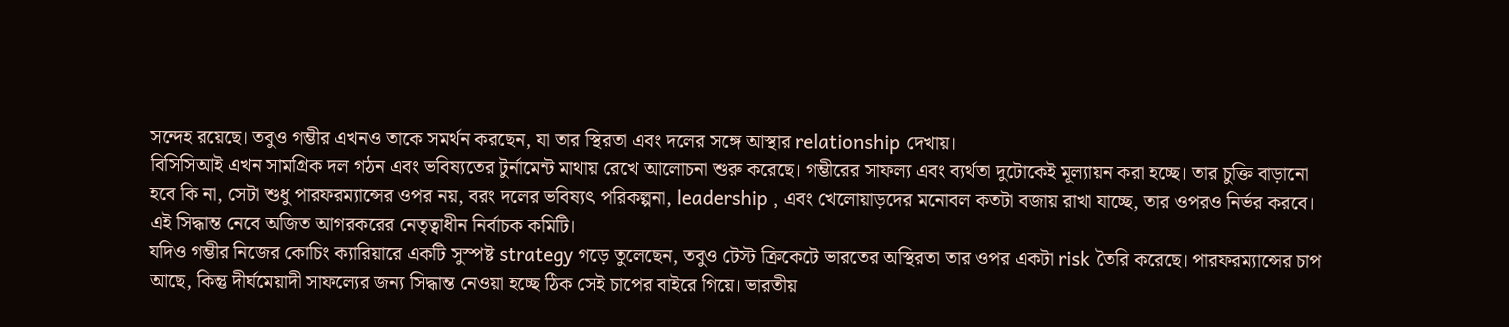সন্দেহ রয়েছে। তবুও গম্ভীর এখনও তাকে সমর্থন করছেন, যা তার স্থিরতা এবং দলের সঙ্গে আস্থার relationship দেখায়।
বিসিসিআই এখন সামগ্রিক দল গঠন এবং ভবিষ্যতের টুর্নামেন্ট মাথায় রেখে আলোচনা শুরু করেছে। গম্ভীরের সাফল্য এবং ব্যর্থতা দুটোকেই মূল্যায়ন করা হচ্ছে। তার চুক্তি বাড়ানো হবে কি না, সেটা শুধু পারফরম্যান্সের ওপর নয়, বরং দলের ভবিষ্যৎ পরিকল্পনা, leadership , এবং খেলোয়াড়দের মনোবল কতটা বজায় রাখা যাচ্ছে, তার ওপরও নির্ভর করবে। এই সিদ্ধান্ত নেবে অজিত আগরকরের নেতৃত্বাধীন নির্বাচক কমিটি।
যদিও গম্ভীর নিজের কোচিং ক্যারিয়ারে একটি সুস্পষ্ট strategy গড়ে তুলেছেন, তবুও টেস্ট ক্রিকেটে ভারতের অস্থিরতা তার ওপর একটা risk তৈরি করেছে। পারফরম্যান্সের চাপ আছে, কিন্তু দীর্ঘমেয়াদী সাফল্যের জন্য সিদ্ধান্ত নেওয়া হচ্ছে ঠিক সেই চাপের বাইরে গিয়ে। ভারতীয়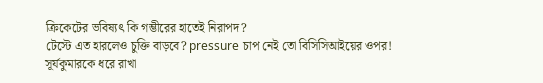ক্রিকেটের ভবিষ্যৎ কি গম্ভীরের হাতেই নিরাপদ?
টেস্টে এত হারলেও চুক্তি বাড়বে? pressure চাপ নেই তো বিসিসিআইয়ের ওপর!
সূর্যকুমারকে ধরে রাখা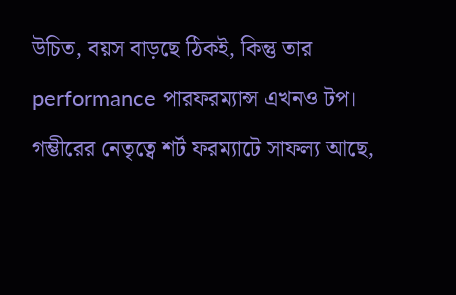উচিত, বয়স বাড়ছে ঠিকই, কিন্তু তার performance পারফরম্যান্স এখনও টপ।
গম্ভীরের নেতৃত্বে শর্ট ফরম্যাটে সাফল্য আছে,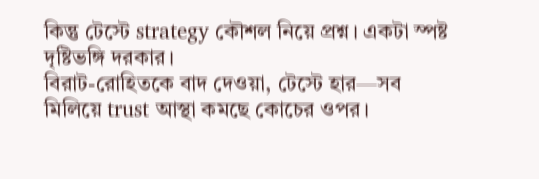কিন্তু টেস্টে strategy কৌশল নিয়ে প্রশ্ন। একটা স্পষ্ট দৃষ্টিভঙ্গি দরকার।
বিরাট-রোহিতকে বাদ দেওয়া, টেস্টে হার—সব মিলিয়ে trust আস্থা কমছে কোচের ওপর।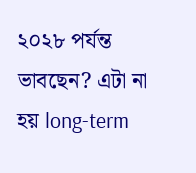২০২৮ পর্যন্ত ভাবছেন? এটা না হয় long-term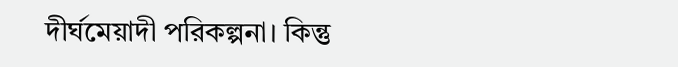দীর্ঘমেয়াদী পরিকল্পনা। কিন্তু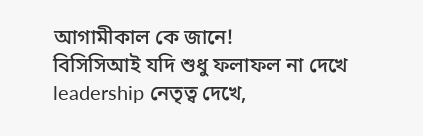আগামীকাল কে জানে!
বিসিসিআই যদি শুধু ফলাফল না দেখে leadership নেতৃত্ব দেখে,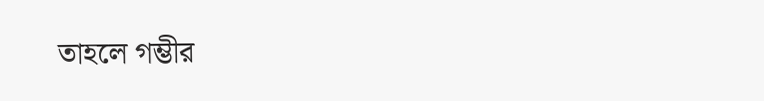তাহলে গম্ভীর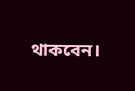থাকবেন।